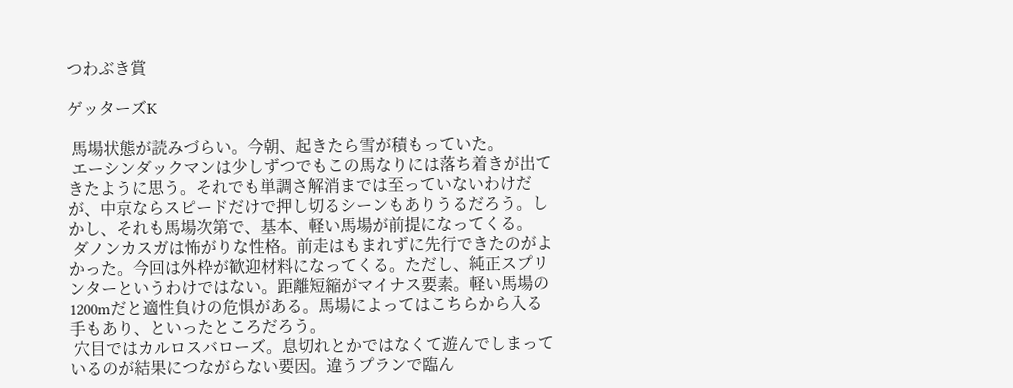つわぶき賞

ゲッターズK

 馬場状態が読みづらい。今朝、起きたら雪が積もっていた。
 エーシンダックマンは少しずつでもこの馬なりには落ち着きが出てきたように思う。それでも単調さ解消までは至っていないわけだが、中京ならスピードだけで押し切るシーンもありうるだろう。しかし、それも馬場次第で、基本、軽い馬場が前提になってくる。
 ダノンカスガは怖がりな性格。前走はもまれずに先行できたのがよかった。今回は外枠が歓迎材料になってくる。ただし、純正スプリンターというわけではない。距離短縮がマイナス要素。軽い馬場の1200mだと適性負けの危惧がある。馬場によってはこちらから入る手もあり、といったところだろう。
 穴目ではカルロスバローズ。息切れとかではなくて遊んでしまっているのが結果につながらない要因。違うプランで臨ん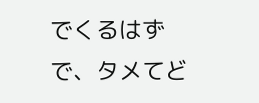でくるはずで、タメてど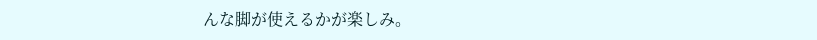んな脚が使えるかが楽しみ。